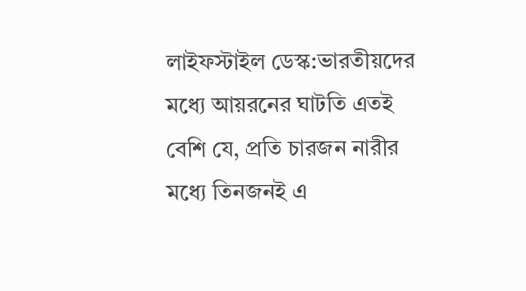লাইফস্টাইল ডেস্ক:ভারতীয়দের মধ্যে আয়রনের ঘাটতি এতই বেশি যে, প্রতি চারজন নারীর মধ্যে তিনজনই এ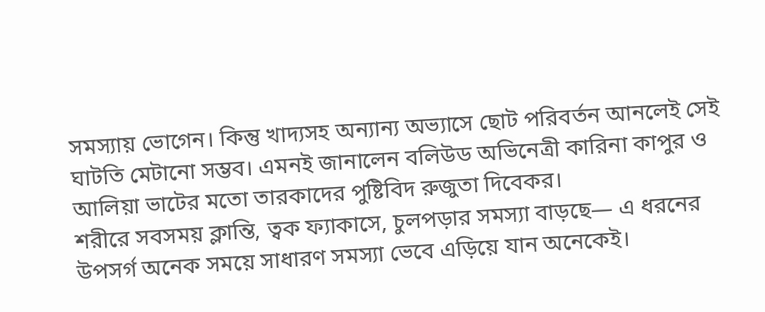সমস্যায় ভোগেন। কিন্তু খাদ্যসহ অন্যান্য অভ্যাসে ছোট পরিবর্তন আনলেই সেই ঘাটতি মেটানো সম্ভব। এমনই জানালেন বলিউড অভিনেত্রী কারিনা কাপুর ও আলিয়া ভাটের মতো তারকাদের পুষ্টিবিদ রুজুতা দিবেকর।
শরীরে সবসময় ক্লান্তি, ত্বক ফ্যাকাসে, চুলপড়ার সমস্যা বাড়ছে— এ ধরনের উপসর্গ অনেক সময়ে সাধারণ সমস্যা ভেবে এড়িয়ে যান অনেকেই।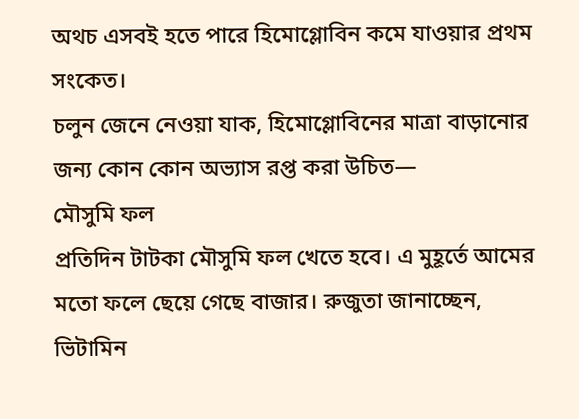অথচ এসবই হতে পারে হিমোগ্লোবিন কমে যাওয়ার প্রথম সংকেত।
চলুন জেনে নেওয়া যাক, হিমোগ্লোবিনের মাত্রা বাড়ানোর জন্য কোন কোন অভ্যাস রপ্ত করা উচিত—
মৌসুমি ফল
প্রতিদিন টাটকা মৌসুমি ফল খেতে হবে। এ মুহূর্তে আমের মতো ফলে ছেয়ে গেছে বাজার। রুজুতা জানাচ্ছেন, ভিটামিন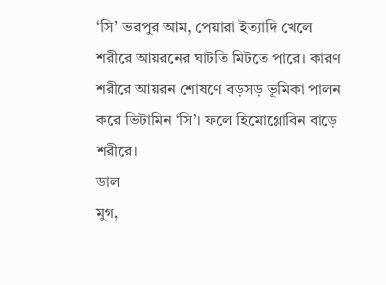‘সি’ ভরপুর আম, পেয়ারা ইত্যাদি খেলে শরীরে আয়রনের ঘাটতি মিটতে পারে। কারণ শরীরে আয়রন শোষণে বড়সড় ভূমিকা পালন করে ভিটামিন ‘সি’। ফলে হিমোগ্লোবিন বাড়ে শরীরে।
ডাল
মুগ,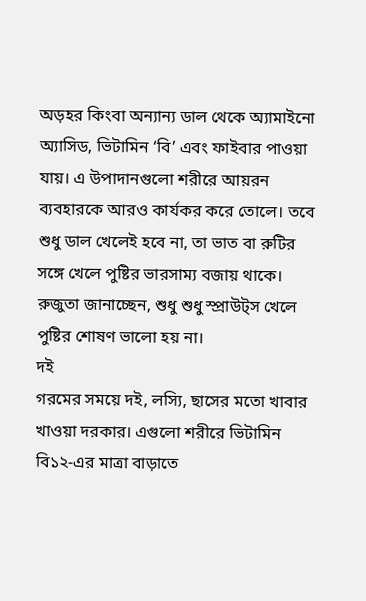অড়হর কিংবা অন্যান্য ডাল থেকে অ্যামাইনো অ্যাসিড, ভিটামিন ‘বি’ এবং ফাইবার পাওয়া যায়। এ উপাদানগুলো শরীরে আয়রন ব্যবহারকে আরও কার্যকর করে তোলে। তবে শুধু ডাল খেলেই হবে না, তা ভাত বা রুটির সঙ্গে খেলে পুষ্টির ভারসাম্য বজায় থাকে। রুজুতা জানাচ্ছেন, শুধু শুধু স্প্রাউট্স খেলে পুষ্টির শোষণ ভালো হয় না।
দই
গরমের সময়ে দই, লস্যি, ছাসের মতো খাবার খাওয়া দরকার। এগুলো শরীরে ভিটামিন বি১২-এর মাত্রা বাড়াতে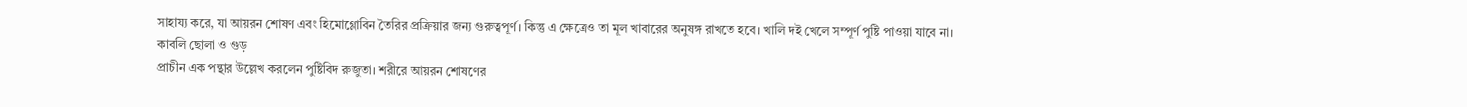সাহায্য করে, যা আয়রন শোষণ এবং হিমোগ্লোবিন তৈরির প্রক্রিয়ার জন্য গুরুত্বপূর্ণ। কিন্তু এ ক্ষেত্রেও তা মূল খাবারের অনুষঙ্গ রাখতে হবে। খালি দই খেলে সম্পূর্ণ পুষ্টি পাওয়া যাবে না।
কাবলি ছোলা ও গুড়
প্রাচীন এক পন্থার উল্লেখ করলেন পুষ্টিবিদ রুজুতা। শরীরে আয়রন শোষণের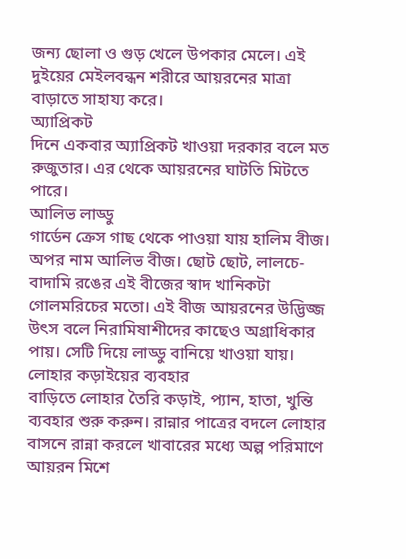জন্য ছোলা ও গুড় খেলে উপকার মেলে। এই দুইয়ের মেইলবন্ধন শরীরে আয়রনের মাত্রা বাড়াতে সাহায্য করে।
অ্যাপ্রিকট
দিনে একবার অ্যাপ্রিকট খাওয়া দরকার বলে মত রুজুতার। এর থেকে আয়রনের ঘাটতি মিটতে পারে।
আলিভ লাড্ডু
গার্ডেন ক্রেস গাছ থেকে পাওয়া যায় হালিম বীজ। অপর নাম আলিভ বীজ। ছোট ছোট, লালচে-বাদামি রঙের এই বীজের স্বাদ খানিকটা গোলমরিচের মতো। এই বীজ আয়রনের উদ্ভিজ্জ উৎস বলে নিরামিষাশীদের কাছেও অগ্রাধিকার পায়। সেটি দিয়ে লাড্ডু বানিয়ে খাওয়া যায়।
লোহার কড়াইয়ের ব্যবহার
বাড়িতে লোহার তৈরি কড়াই, প্যান, হাতা, খুন্তি ব্যবহার শুরু করুন। রান্নার পাত্রের বদলে লোহার বাসনে রান্না করলে খাবারের মধ্যে অল্প পরিমাণে আয়রন মিশে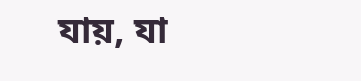যায়, যা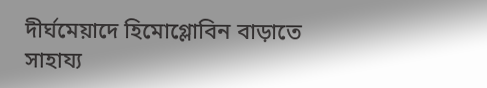দীর্ঘমেয়াদে হিমোগ্লোবিন বাড়াতে সাহায্য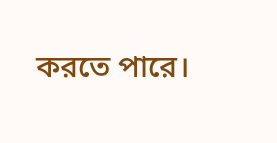করতে পারে।